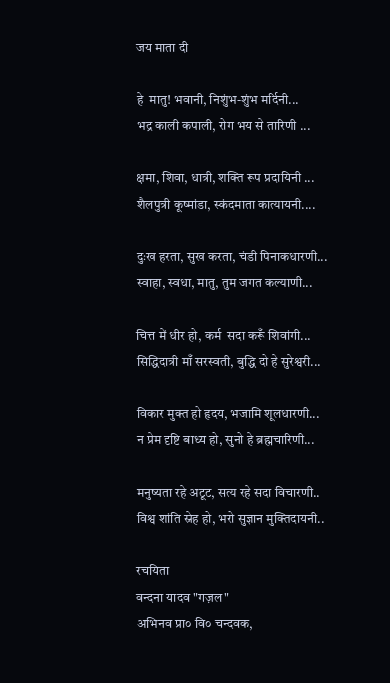जय माता दी

हे  मातु! भवानी, निशुंभ-शुंभ मर्दिनी...
भद्र काली कपाली, रोग भय से तारिणी ...

क्षमा, शिवा, धात्री, शक्ति रूप प्रदायिनी ...
शैलपुत्री कूष्मांडा, स्कंदमाता कात्यायनी....

दुःख हरता, सुख करता, चंडी पिनाकधारणी...
स्वाहा, स्वधा, मातु, तुम जगत कल्याणी...

चित्त में धीर हो, कर्म  सदा करूँ शिवांगी...
सिद्धिदात्री माँ सरस्वती, बुद्धि दो हे सुरेश्वरी...

विकार मुक्त हो हृदय, भजामि शूलधारणी...
न प्रेम दृष्टि बाध्य हो, सुनो हे ब्रह्मचारिणी...

मनुष्यता रहे अटूट, सत्य रहे सदा विचारणी..
विश्व शांति स्नेह हो, भरो सुज्ञान मुक्तिदायनी..

रचयिता
वन्दना यादव "गज़ल"
अभिनव प्रा० वि० चन्दवक,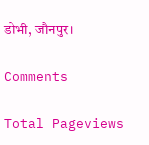डोभी, जौनपुर।

Comments

Total Pageviews